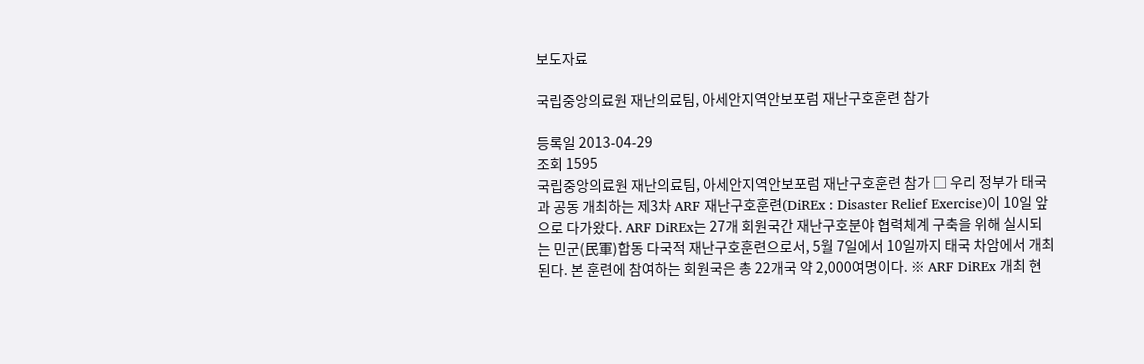보도자료

국립중앙의료원 재난의료팀, 아세안지역안보포럼 재난구호훈련 참가

등록일 2013-04-29
조회 1595
국립중앙의료원 재난의료팀, 아세안지역안보포럼 재난구호훈련 참가 □ 우리 정부가 태국과 공동 개최하는 제3차 ARF 재난구호훈련(DiREx : Disaster Relief Exercise)이 10일 앞으로 다가왔다. ARF DiREx는 27개 회원국간 재난구호분야 협력체계 구축을 위해 실시되는 민군(民軍)합동 다국적 재난구호훈련으로서, 5월 7일에서 10일까지 태국 차암에서 개최된다. 본 훈련에 참여하는 회원국은 총 22개국 약 2,000여명이다. ※ ARF DiREx 개최 현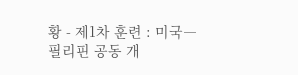황 - 제1차 훈련 : 미국―필리핀 공동 개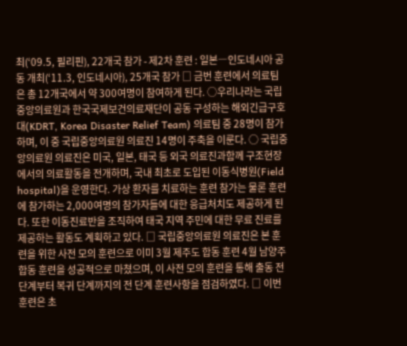최(‘09.5, 필리핀), 22개국 참가 - 제2차 훈련 : 일본―인도네시아 공동 개최(‘11.3, 인도네시아), 25개국 참가 □ 금번 훈련에서 의료팀은 총 12개국에서 약 300여명이 참여하게 된다. ○우리나라는 국립중앙의료원과 한국국제보건의료재단이 공동 구성하는 해외긴급구호대(KDRT, Korea Disaster Relief Team) 의료팀 중 28명이 참가하며, 이 중 국립중앙의료원 의료진 14명이 주축을 이룬다. ○ 국립중앙의료원 의료진은 미국, 일본, 태국 등 외국 의료진과함께 구조현장에서의 의료활동을 전개하며, 국내 최초로 도입된 이동식병원(Field hospital)을 운영한다. 가상 환자를 치료하는 훈련 참가는 물론 훈련에 참가하는 2,000여명의 참가자들에 대한 응급처치도 제공하게 된다. 또한 이동진료반을 조직하여 태국 지역 주민에 대한 무료 진료를 제공하는 활동도 계획하고 있다. □ 국립중앙의료원 의료진은 본 훈련을 위한 사전 모의 훈련으로 이미 3월 제주도 합동 훈련 4월 남양주 합동 훈련을 성공적으로 마쳤으며, 이 사전 모의 훈련을 통해 출동 전 단계부터 복귀 단계까지의 전 단계 훈련사항을 점검하였다. □ 이번 훈련은 초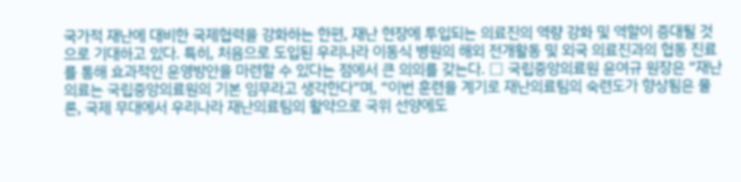국가적 재난에 대비한 국제협력을 강화하는 한편, 재난 현장에 투입되는 의료진의 역량 강화 및 역할이 증대될 것으로 기대하고 있다. 특히, 처음으로 도입된 우리나라 이동식 병원의 해외 전개활동 및 외국 의료진과의 협동 진료를 통해 효과적인 운영방안을 마련할 수 있다는 점에서 큰 의의를 갖는다. □ 국립중앙의료원 윤여규 원장은 “재난의료는 국립중앙의료원의 기본 임무라고 생각한다”며, “이번 훈련을 계기로 재난의료팀의 숙련도가 향상됨은 물론, 국제 무대에서 우리나라 재난의료팀의 활약으로 국위 선양에도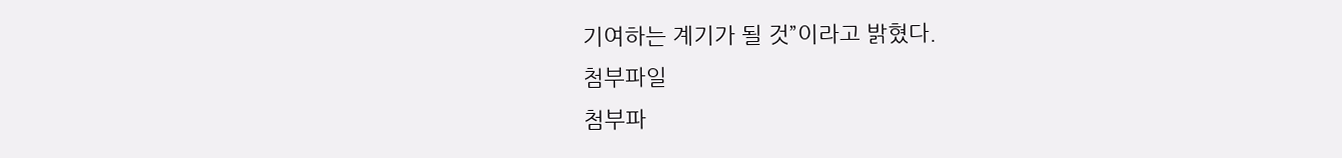기여하는 계기가 될 것”이라고 밝혔다.
첨부파일
첨부파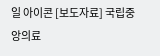일 아이콘 [보도자료] 국립중앙의료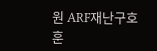원 ARF재난구호훈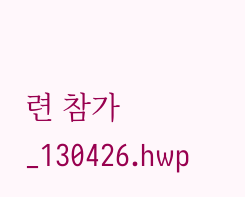련 참가_130426.hwp